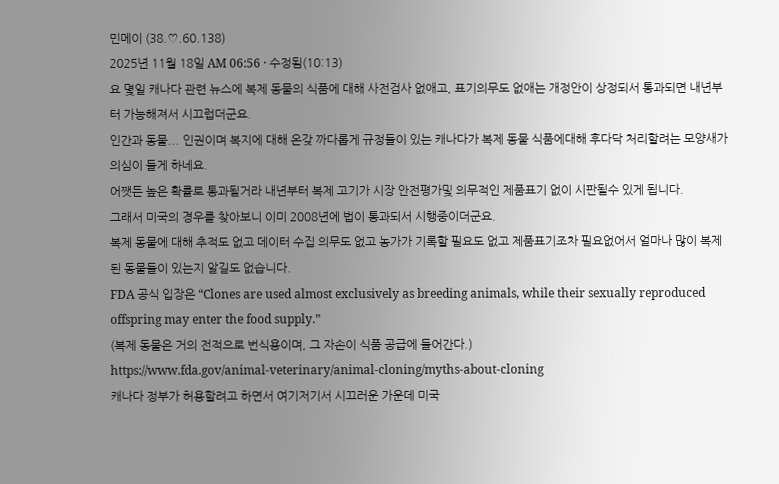민메이 (38.♡.60.138)
2025년 11월 18일 AM 06:56 · 수정됨(10:13)
요 몇일 캐나다 관련 뉴스에 복제 동물의 식품에 대해 사전검사 없애고, 표기의무도 없애는 개정안이 상정되서 통과되면 내년부터 가능해져서 시끄럽더군요.
인간과 동물... 인권이며 복지에 대해 온갖 까다롭게 규정들이 있는 캐나다가 복제 동물 식품에대해 후다닥 처리할려는 모양새가 의심이 들게 하네요.
어쨋든 높은 확률로 통과될거라 내년부터 복제 고기가 시장 안전평가및 의무적인 제품표기 없이 시판될수 있게 됩니다.
그래서 미국의 경우를 찾아보니 이미 2008년에 법이 통과되서 시행중이더군요.
복제 동물에 대해 추적도 없고 데이터 수집 의무도 없고 농가가 기록할 필요도 없고 제품표기조차 필요없어서 얼마나 많이 복제된 동물들이 있는지 알길도 없습니다.
FDA 공식 입장은 “Clones are used almost exclusively as breeding animals, while their sexually reproduced offspring may enter the food supply.”
(복제 동물은 거의 전적으로 번식용이며, 그 자손이 식품 공급에 들어간다.)
https://www.fda.gov/animal-veterinary/animal-cloning/myths-about-cloning
캐나다 정부가 허용할려고 하면서 여기저기서 시끄러운 가운데 미국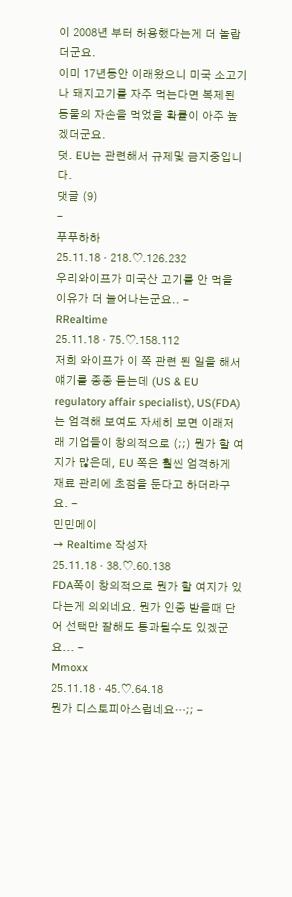이 2008년 부터 허용했다는게 더 놀랍더군요.
이미 17년동안 이래왔으니 미국 소고기나 돼지고기를 자주 먹는다면 복제된 동물의 자손을 먹었을 확률이 아주 높겠더군요.
덧. EU는 관련해서 규제및 금지중입니다.
댓글 (9)
-
푸푸하하
25.11.18 · 218.♡.126.232
우리와이프가 미국산 고기를 안 먹을 이유가 더 늘어나는군요.. -
RRealtime
25.11.18 · 75.♡.158.112
저희 와이프가 이 쪽 관련 된 일을 해서 얘기를 종종 듣는데 (US & EU regulatory affair specialist), US(FDA)는 엄격해 보여도 자세히 보면 이래저래 기업들이 창의적으로 (;;) 뭔가 할 여지가 많은데, EU 쪽은 훨씬 엄격하게 재료 관리에 초점을 둔다고 하더라구요. -
민민메이
→ Realtime 작성자
25.11.18 · 38.♡.60.138
FDA쪽이 창의적으로 뭔가 할 여지가 있다는게 의외네요. 뭔가 인증 받을때 단어 선택만 잘해도 통과될수도 있겠군요... -
Mmoxx
25.11.18 · 45.♡.64.18
뭔가 디스토피아스럽네요…;; -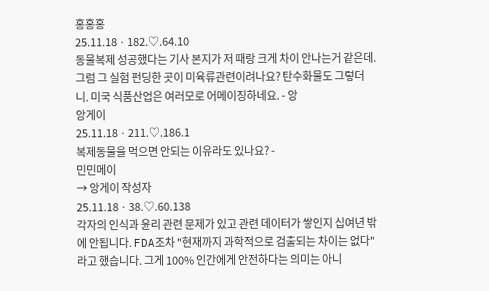홍홍홍
25.11.18 · 182.♡.64.10
동물복제 성공했다는 기사 본지가 저 때랑 크게 차이 안나는거 같은데. 그럼 그 실험 펀딩한 곳이 미육류관련이려나요? 탄수화물도 그렇더니. 미국 식품산업은 여러모로 어메이징하네요. - 앙
앙게이
25.11.18 · 211.♡.186.1
복제동물을 먹으면 안되는 이유라도 있나요? -
민민메이
→ 앙게이 작성자
25.11.18 · 38.♡.60.138
각자의 인식과 윤리 관련 문제가 있고 관련 데이터가 쌓인지 십여년 밖에 안됩니다. FDA조차 "현재까지 과학적으로 검출되는 차이는 없다" 라고 했습니다. 그게 100% 인간에게 안전하다는 의미는 아니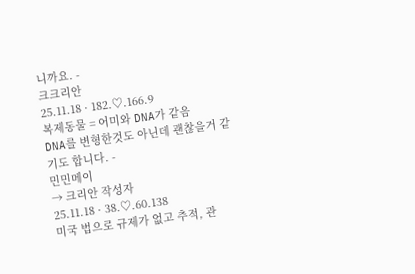니까요. -
크크리안
25.11.18 · 182.♡.166.9
복제동물 = 어미와 DNA가 같음
DNA를 변형한것도 아닌데 괜찮을거 같기도 합니다. -
민민메이
→ 크리안 작성자
25.11.18 · 38.♡.60.138
미국 법으로 규제가 없고 추적, 관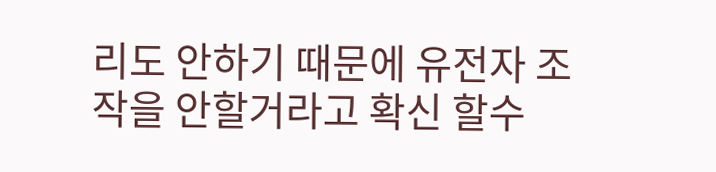리도 안하기 때문에 유전자 조작을 안할거라고 확신 할수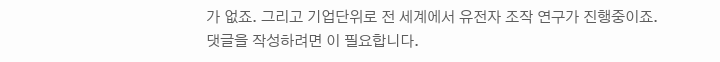가 없죠. 그리고 기업단위로 전 세계에서 유전자 조작 연구가 진행중이죠.
댓글을 작성하려면 이 필요합니다.